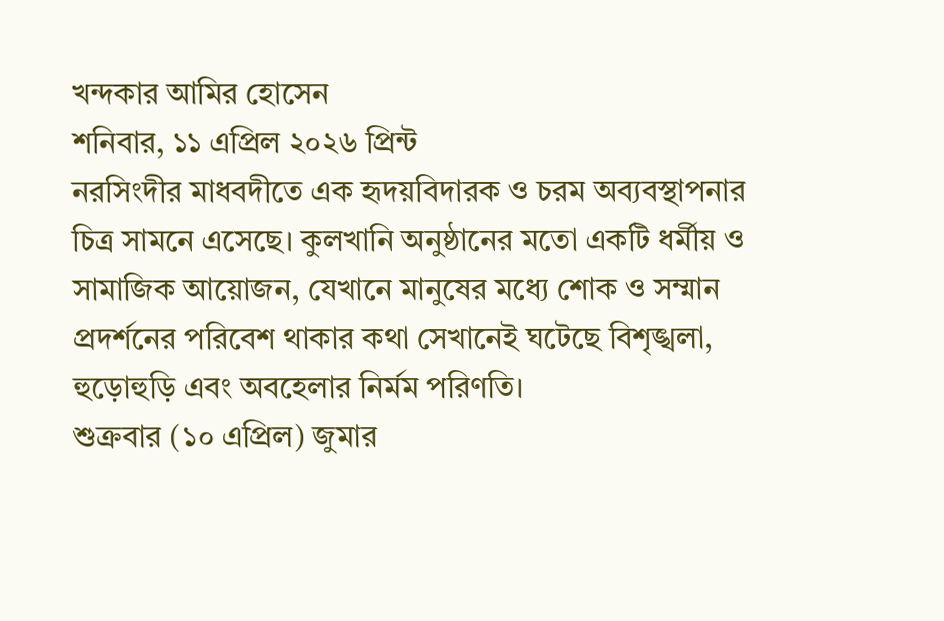খন্দকার আমির হোসেন
শনিবার, ১১ এপ্রিল ২০২৬ প্রিন্ট
নরসিংদীর মাধবদীতে এক হৃদয়বিদারক ও চরম অব্যবস্থাপনার চিত্র সামনে এসেছে। কুলখানি অনুষ্ঠানের মতো একটি ধর্মীয় ও সামাজিক আয়োজন, যেখানে মানুষের মধ্যে শোক ও সম্মান প্রদর্শনের পরিবেশ থাকার কথা সেখানেই ঘটেছে বিশৃঙ্খলা, হুড়োহুড়ি এবং অবহেলার নির্মম পরিণতি।
শুক্রবার (১০ এপ্রিল) জুমার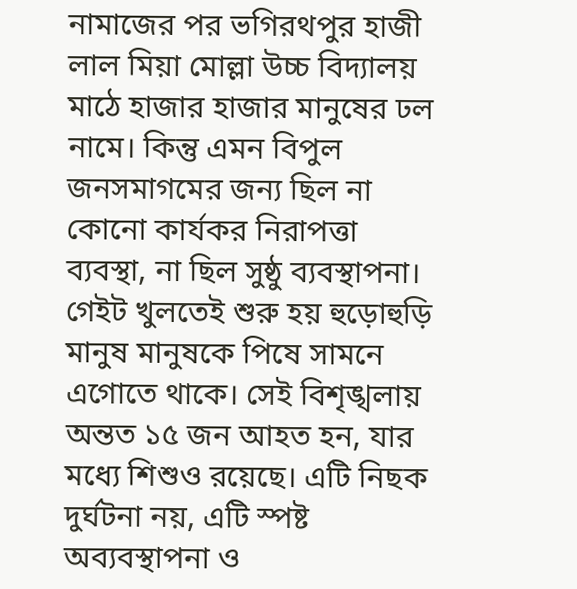নামাজের পর ভগিরথপুর হাজী লাল মিয়া মোল্লা উচ্চ বিদ্যালয় মাঠে হাজার হাজার মানুষের ঢল নামে। কিন্তু এমন বিপুল জনসমাগমের জন্য ছিল না কোনো কার্যকর নিরাপত্তা ব্যবস্থা, না ছিল সুষ্ঠু ব্যবস্থাপনা। গেইট খুলতেই শুরু হয় হুড়োহুড়ি মানুষ মানুষকে পিষে সামনে এগোতে থাকে। সেই বিশৃঙ্খলায় অন্তত ১৫ জন আহত হন, যার মধ্যে শিশুও রয়েছে। এটি নিছক দুর্ঘটনা নয়, এটি স্পষ্ট অব্যবস্থাপনা ও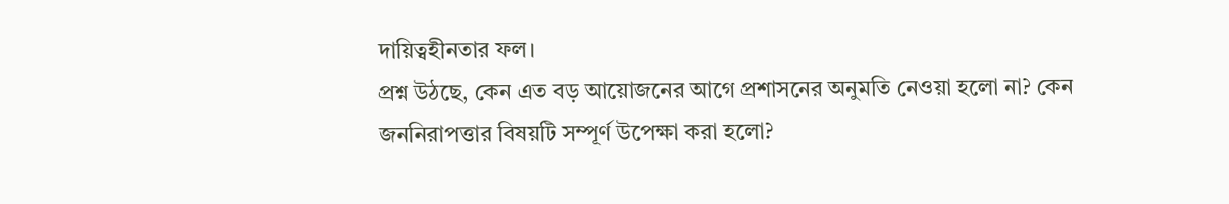দায়িত্বহীনতার ফল।
প্রশ্ন উঠছে, কেন এত বড় আয়োজনের আগে প্রশাসনের অনুমতি নেওয়া হলো না? কেন জননিরাপত্তার বিষয়টি সম্পূর্ণ উপেক্ষা করা হলো?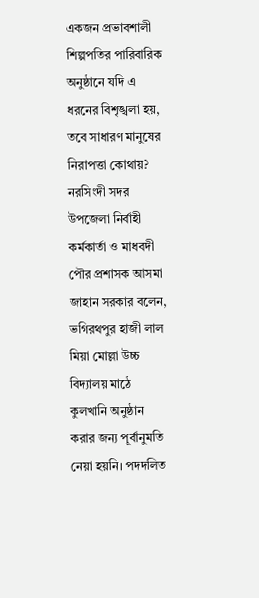একজন প্রভাবশালী শিল্পপতির পারিবারিক অনুষ্ঠানে যদি এ ধরনের বিশৃঙ্খলা হয়, তবে সাধারণ মানুষের নিরাপত্তা কোথায়?
নরসিংদী সদর উপজেলা নির্বাহী কর্মকার্তা ও মাধবদী পৌর প্রশাসক আসমা জাহান সরকার বলেন, ভগিরথপুর হাজী লাল মিয়া মোল্লা উচ্চ বিদ্যালয় মাঠে কুলখানি অনুষ্ঠান করার জন্য পূর্বানুমতি নেয়া হয়নি। পদদলিত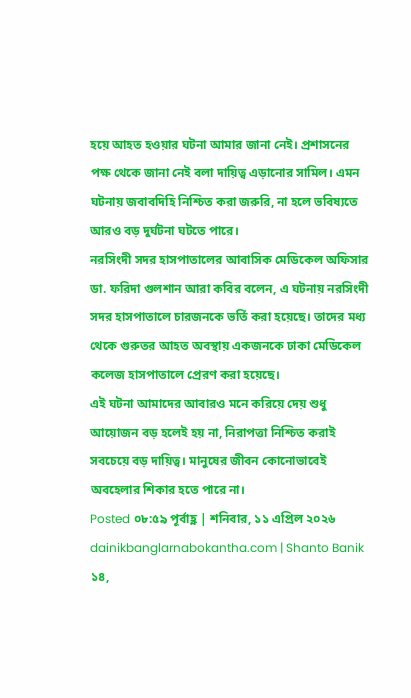হয়ে আহত হওয়ার ঘটনা আমার জানা নেই। প্রশাসনের পক্ষ থেকে জানা নেই বলা দায়িত্ব এড়ানোর সামিল। এমন ঘটনায় জবাবদিহি নিশ্চিত করা জরুরি, না হলে ভবিষ্যতে আরও বড় দুর্ঘটনা ঘটতে পারে।
নরসিংদী সদর হাসপাতালের আবাসিক মেডিকেল অফিসার ডা. ফরিদা গুলশান আরা কবির বলেন, এ ঘটনায় নরসিংদী সদর হাসপাতালে চারজনকে ভর্তি করা হয়েছে। তাদের মধ্য থেকে গুরুতর আহত অবস্থায় একজনকে ঢাকা মেডিকেল কলেজ হাসপাতালে প্রেরণ করা হয়েছে।
এই ঘটনা আমাদের আবারও মনে করিয়ে দেয় শুধু আয়োজন বড় হলেই হয় না, নিরাপত্তা নিশ্চিত করাই সবচেয়ে বড় দায়িত্ব। মানুষের জীবন কোনোভাবেই অবহেলার শিকার হতে পারে না।
Posted ০৮:৫৯ পূর্বাহ্ণ | শনিবার, ১১ এপ্রিল ২০২৬
dainikbanglarnabokantha.com | Shanto Banik
১৪,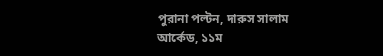পুরানা পল্টন, দারুস সালাম আর্কেড, ১১ম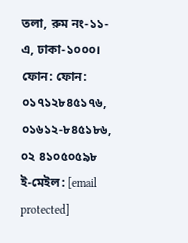তলা, রুম নং-১১-এ, ঢাকা-১০০০।
ফোন: ফোন: ০১৭১২৮৪৫১৭৬, ০১৬১২-৮৪৫১৮৬, ০২ ৪১০৫০৫৯৮
ই-মেইল: [email protected]